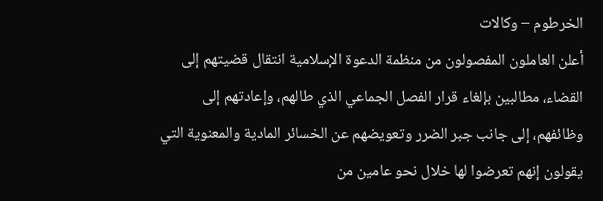الخرطوم – وكالات
أعلن العاملون المفصولون من منظمة الدعوة الإسلامية انتقال قضيتهم إلى القضاء، مطالبين بإلغاء قرار الفصل الجماعي الذي طالهم، وإعادتهم إلى وظائفهم، إلى جانب جبر الضرر وتعويضهم عن الخسائر المادية والمعنوية التي يقولون إنهم تعرضوا لها خلال نحو عامين من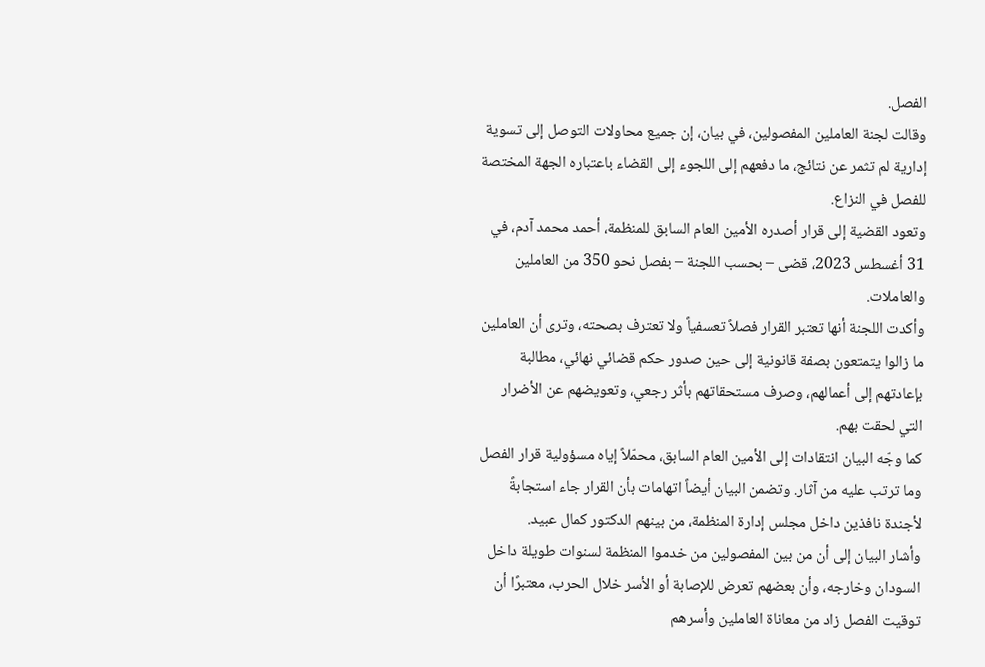الفصل.
وقالت لجنة العاملين المفصولين، في بيان، إن جميع محاولات التوصل إلى تسوية إدارية لم تثمر عن نتائج، ما دفعهم إلى اللجوء إلى القضاء باعتباره الجهة المختصة للفصل في النزاع.
وتعود القضية إلى قرار أصدره الأمين العام السابق للمنظمة، أحمد محمد آدم، في 31 أغسطس 2023، قضى – بحسب اللجنة – بفصل نحو 350 من العاملين والعاملات.
وأكدت اللجنة أنها تعتبر القرار فصلاً تعسفياً ولا تعترف بصحته، وترى أن العاملين ما زالوا يتمتعون بصفة قانونية إلى حين صدور حكم قضائي نهائي، مطالبة بإعادتهم إلى أعمالهم، وصرف مستحقاتهم بأثر رجعي، وتعويضهم عن الأضرار التي لحقت بهم.
كما وجّه البيان انتقادات إلى الأمين العام السابق، محمّلاً إياه مسؤولية قرار الفصل وما ترتب عليه من آثار. وتضمن البيان أيضاً اتهامات بأن القرار جاء استجابةً لأجندة نافذين داخل مجلس إدارة المنظمة، من بينهم الدكتور كمال عبيد.
وأشار البيان إلى أن من بين المفصولين من خدموا المنظمة لسنوات طويلة داخل السودان وخارجه، وأن بعضهم تعرض للإصابة أو الأسر خلال الحرب، معتبرًا أن توقيت الفصل زاد من معاناة العاملين وأسرهم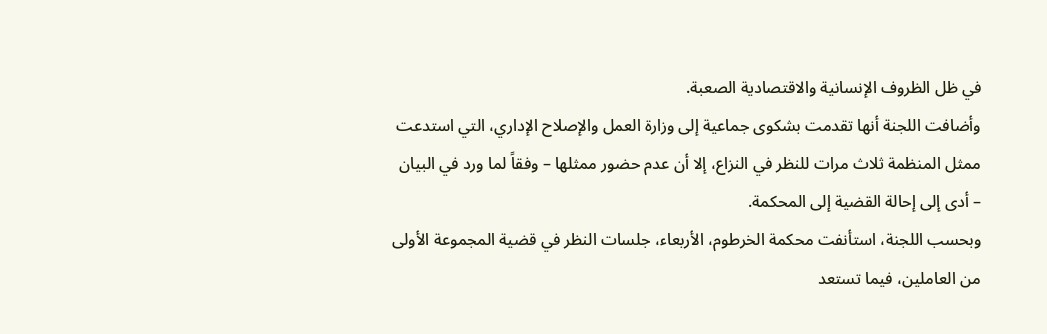في ظل الظروف الإنسانية والاقتصادية الصعبة.
وأضافت اللجنة أنها تقدمت بشكوى جماعية إلى وزارة العمل والإصلاح الإداري، التي استدعت ممثل المنظمة ثلاث مرات للنظر في النزاع، إلا أن عدم حضور ممثلها – وفقاً لما ورد في البيان – أدى إلى إحالة القضية إلى المحكمة.
وبحسب اللجنة، استأنفت محكمة الخرطوم، الأربعاء، جلسات النظر في قضية المجموعة الأولى من العاملين، فيما تستعد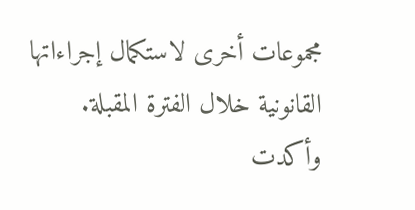مجموعات أخرى لاستكمال إجراءاتها القانونية خلال الفترة المقبلة.
وأكدت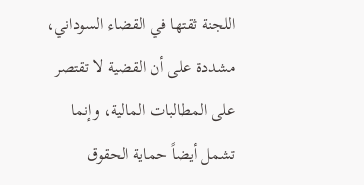اللجنة ثقتها في القضاء السوداني، مشددة على أن القضية لا تقتصر على المطالبات المالية، وإنما تشمل أيضاً حماية الحقوق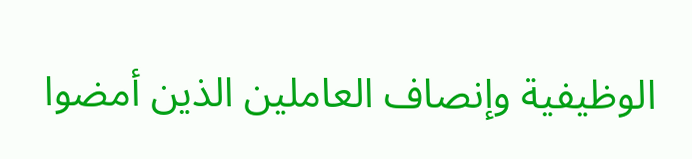الوظيفية وإنصاف العاملين الذين أمضوا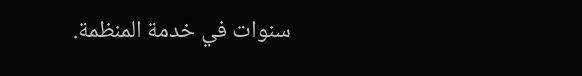سنوات في خدمة المنظمة.